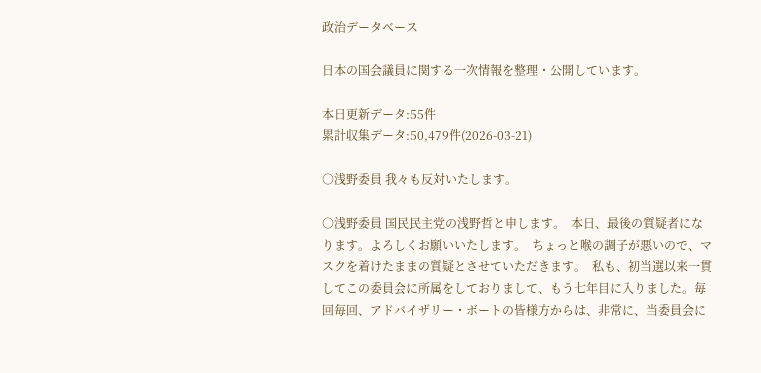政治データベース

日本の国会議員に関する一次情報を整理・公開しています。

本日更新データ:55件
累計収集データ:50,479件(2026-03-21)

○浅野委員 我々も反対いたします。

○浅野委員 国民民主党の浅野哲と申します。  本日、最後の質疑者になります。よろしくお願いいたします。  ちょっと喉の調子が悪いので、マスクを着けたままの質疑とさせていただきます。  私も、初当選以来一貫してこの委員会に所属をしておりまして、もう七年目に入りました。毎回毎回、アドバイザリー・ボートの皆様方からは、非常に、当委員会に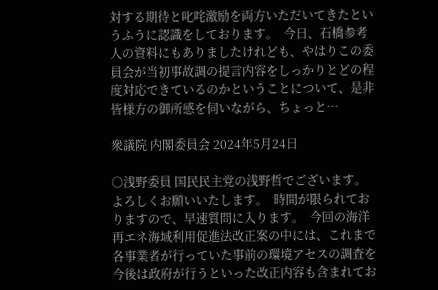対する期待と叱咤激励を両方いただいてきたというふうに認識をしております。  今日、石橋参考人の資料にもありましたけれども、やはりこの委員会が当初事故調の提言内容をしっかりとどの程度対応できているのかということについて、是非皆様方の御所感を伺いながら、ちょっと…

衆議院 内閣委員会 2024年5月24日

○浅野委員 国民民主党の浅野哲でございます。よろしくお願いいたします。  時間が限られておりますので、早速質問に入ります。  今回の海洋再エネ海域利用促進法改正案の中には、これまで各事業者が行っていた事前の環境アセスの調査を今後は政府が行うといった改正内容も含まれてお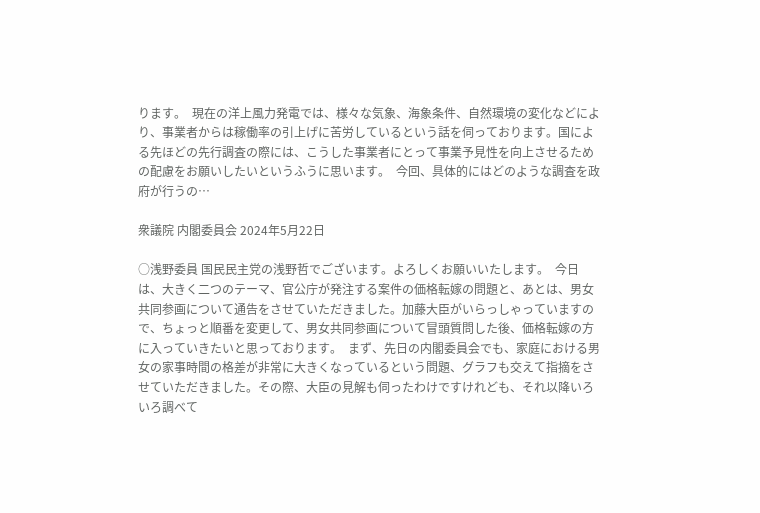ります。  現在の洋上風力発電では、様々な気象、海象条件、自然環境の変化などにより、事業者からは稼働率の引上げに苦労しているという話を伺っております。国による先ほどの先行調査の際には、こうした事業者にとって事業予見性を向上させるための配慮をお願いしたいというふうに思います。  今回、具体的にはどのような調査を政府が行うの…

衆議院 内閣委員会 2024年5月22日

○浅野委員 国民民主党の浅野哲でございます。よろしくお願いいたします。  今日は、大きく二つのテーマ、官公庁が発注する案件の価格転嫁の問題と、あとは、男女共同参画について通告をさせていただきました。加藤大臣がいらっしゃっていますので、ちょっと順番を変更して、男女共同参画について冒頭質問した後、価格転嫁の方に入っていきたいと思っております。  まず、先日の内閣委員会でも、家庭における男女の家事時間の格差が非常に大きくなっているという問題、グラフも交えて指摘をさせていただきました。その際、大臣の見解も伺ったわけですけれども、それ以降いろいろ調べて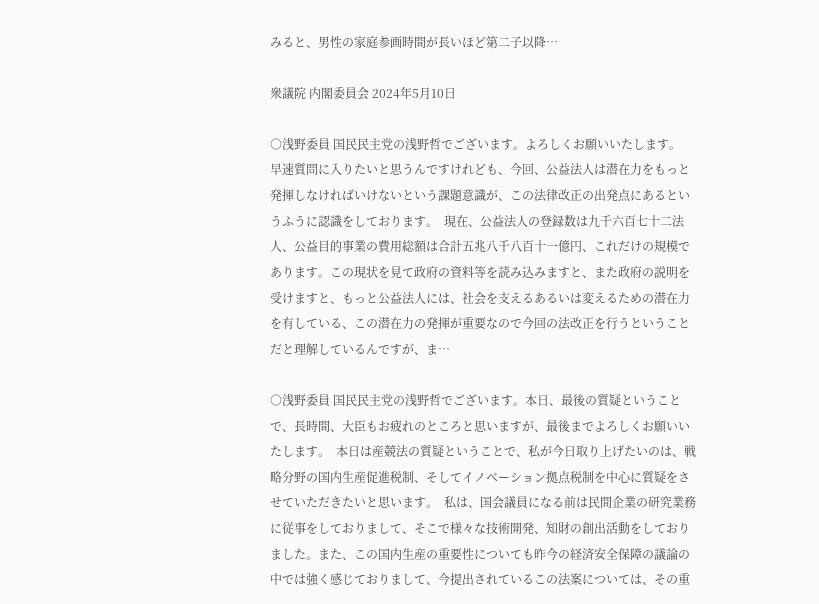みると、男性の家庭参画時間が長いほど第二子以降…

衆議院 内閣委員会 2024年5月10日

○浅野委員 国民民主党の浅野哲でございます。よろしくお願いいたします。  早速質問に入りたいと思うんですけれども、今回、公益法人は潜在力をもっと発揮しなければいけないという課題意識が、この法律改正の出発点にあるというふうに認識をしております。  現在、公益法人の登録数は九千六百七十二法人、公益目的事業の費用総額は合計五兆八千八百十一億円、これだけの規模であります。この現状を見て政府の資料等を読み込みますと、また政府の説明を受けますと、もっと公益法人には、社会を支えるあるいは変えるための潜在力を有している、この潜在力の発揮が重要なので今回の法改正を行うということだと理解しているんですが、ま…

○浅野委員 国民民主党の浅野哲でございます。本日、最後の質疑ということで、長時間、大臣もお疲れのところと思いますが、最後までよろしくお願いいたします。  本日は産競法の質疑ということで、私が今日取り上げたいのは、戦略分野の国内生産促進税制、そしてイノベーション拠点税制を中心に質疑をさせていただきたいと思います。  私は、国会議員になる前は民間企業の研究業務に従事をしておりまして、そこで様々な技術開発、知財の創出活動をしておりました。また、この国内生産の重要性についても昨今の経済安全保障の議論の中では強く感じておりまして、今提出されているこの法案については、その重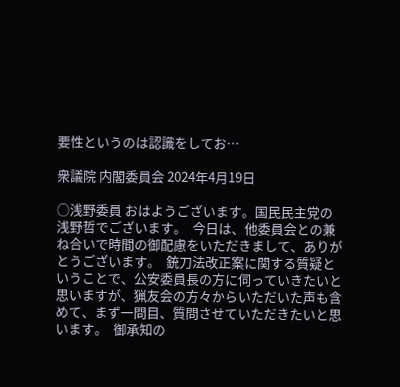要性というのは認識をしてお…

衆議院 内閣委員会 2024年4月19日

○浅野委員 おはようございます。国民民主党の浅野哲でございます。  今日は、他委員会との兼ね合いで時間の御配慮をいただきまして、ありがとうございます。  銃刀法改正案に関する質疑ということで、公安委員長の方に伺っていきたいと思いますが、猟友会の方々からいただいた声も含めて、まず一問目、質問させていただきたいと思います。  御承知の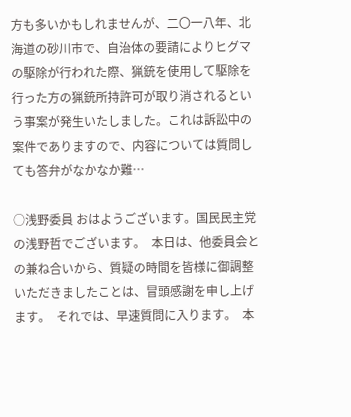方も多いかもしれませんが、二〇一八年、北海道の砂川市で、自治体の要請によりヒグマの駆除が行われた際、猟銃を使用して駆除を行った方の猟銃所持許可が取り消されるという事案が発生いたしました。これは訴訟中の案件でありますので、内容については質問しても答弁がなかなか難…

○浅野委員 おはようございます。国民民主党の浅野哲でございます。  本日は、他委員会との兼ね合いから、質疑の時間を皆様に御調整いただきましたことは、冒頭感謝を申し上げます。  それでは、早速質問に入ります。  本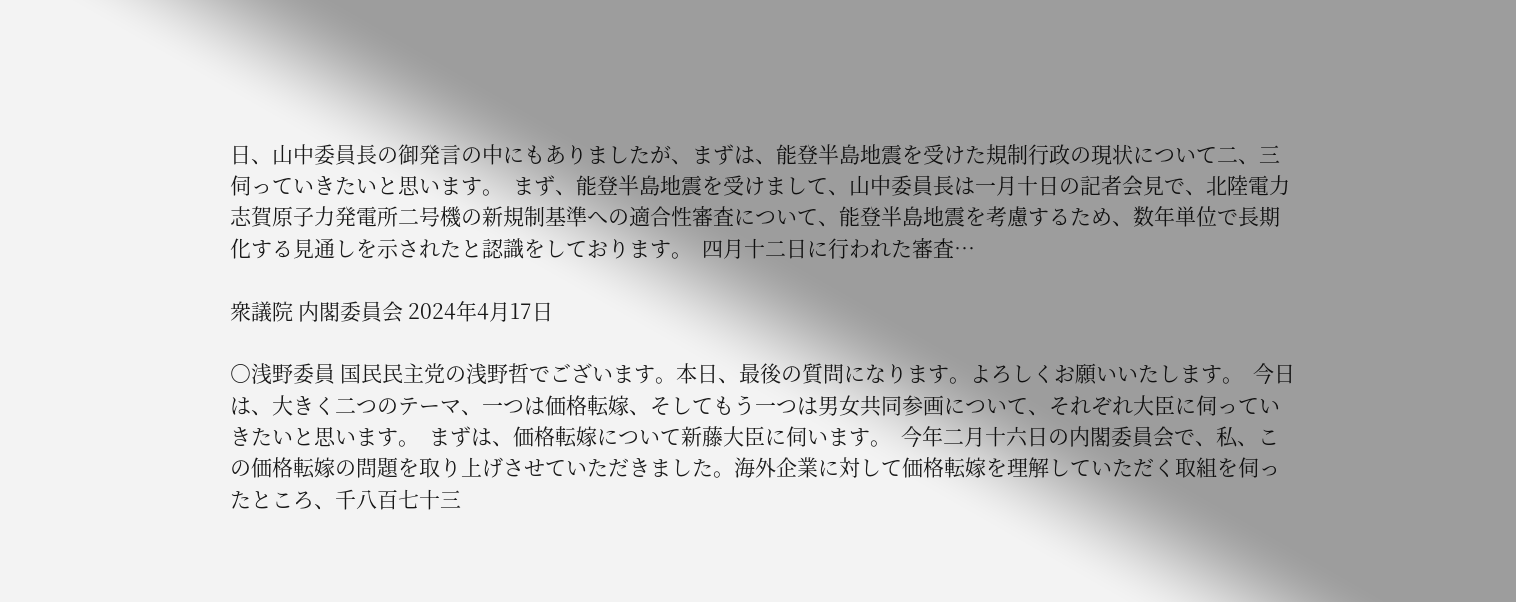日、山中委員長の御発言の中にもありましたが、まずは、能登半島地震を受けた規制行政の現状について二、三伺っていきたいと思います。  まず、能登半島地震を受けまして、山中委員長は一月十日の記者会見で、北陸電力志賀原子力発電所二号機の新規制基準への適合性審査について、能登半島地震を考慮するため、数年単位で長期化する見通しを示されたと認識をしております。  四月十二日に行われた審査…

衆議院 内閣委員会 2024年4月17日

○浅野委員 国民民主党の浅野哲でございます。本日、最後の質問になります。よろしくお願いいたします。  今日は、大きく二つのテーマ、一つは価格転嫁、そしてもう一つは男女共同参画について、それぞれ大臣に伺っていきたいと思います。  まずは、価格転嫁について新藤大臣に伺います。  今年二月十六日の内閣委員会で、私、この価格転嫁の問題を取り上げさせていただきました。海外企業に対して価格転嫁を理解していただく取組を伺ったところ、千八百七十三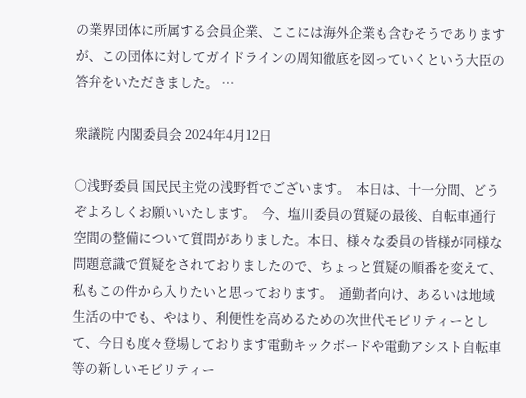の業界団体に所属する会員企業、ここには海外企業も含むそうでありますが、この団体に対してガイドラインの周知徹底を図っていくという大臣の答弁をいただきました。 …

衆議院 内閣委員会 2024年4月12日

○浅野委員 国民民主党の浅野哲でございます。  本日は、十一分間、どうぞよろしくお願いいたします。  今、塩川委員の質疑の最後、自転車通行空間の整備について質問がありました。本日、様々な委員の皆様が同様な問題意識で質疑をされておりましたので、ちょっと質疑の順番を変えて、私もこの件から入りたいと思っております。  通勤者向け、あるいは地域生活の中でも、やはり、利便性を高めるための次世代モビリティーとして、今日も度々登場しております電動キックボードや電動アシスト自転車等の新しいモビリティー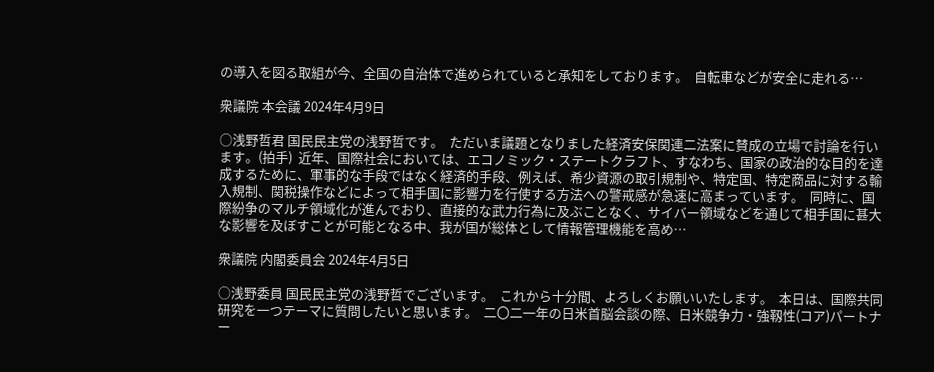の導入を図る取組が今、全国の自治体で進められていると承知をしております。  自転車などが安全に走れる…

衆議院 本会議 2024年4月9日

○浅野哲君 国民民主党の浅野哲です。  ただいま議題となりました経済安保関連二法案に賛成の立場で討論を行います。(拍手)  近年、国際社会においては、エコノミック・ステートクラフト、すなわち、国家の政治的な目的を達成するために、軍事的な手段ではなく経済的手段、例えば、希少資源の取引規制や、特定国、特定商品に対する輸入規制、関税操作などによって相手国に影響力を行使する方法への警戒感が急速に高まっています。  同時に、国際紛争のマルチ領域化が進んでおり、直接的な武力行為に及ぶことなく、サイバー領域などを通じて相手国に甚大な影響を及ぼすことが可能となる中、我が国が総体として情報管理機能を高め…

衆議院 内閣委員会 2024年4月5日

○浅野委員 国民民主党の浅野哲でございます。  これから十分間、よろしくお願いいたします。  本日は、国際共同研究を一つテーマに質問したいと思います。  二〇二一年の日米首脳会談の際、日米競争力・強靱性(コア)パートナー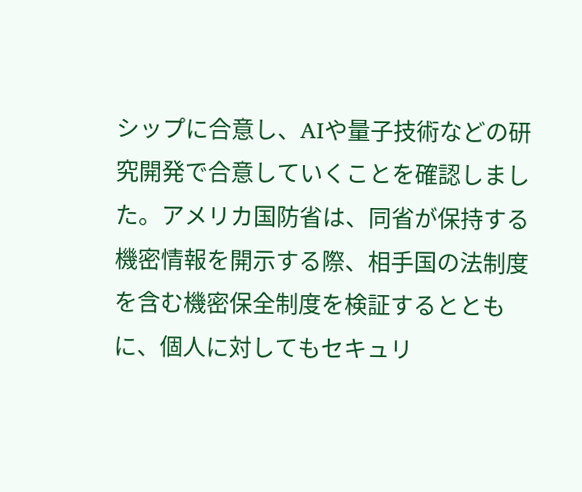シップに合意し、AIや量子技術などの研究開発で合意していくことを確認しました。アメリカ国防省は、同省が保持する機密情報を開示する際、相手国の法制度を含む機密保全制度を検証するとともに、個人に対してもセキュリ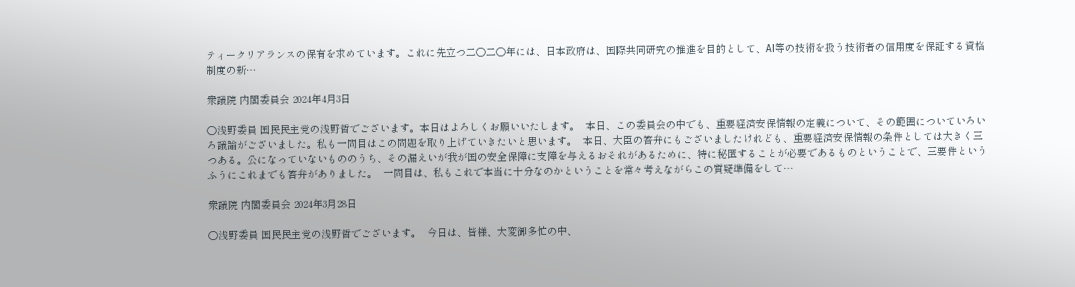ティークリアランスの保有を求めています。これに先立つ二〇二〇年には、日本政府は、国際共同研究の推進を目的として、AI等の技術を扱う技術者の信用度を保証する資格制度の新…

衆議院 内閣委員会 2024年4月3日

○浅野委員 国民民主党の浅野哲でございます。本日はよろしくお願いいたします。  本日、この委員会の中でも、重要経済安保情報の定義について、その範囲についていろいろ議論がございました。私も一問目はこの問題を取り上げていきたいと思います。  本日、大臣の答弁にもございましたけれども、重要経済安保情報の条件としては大きく三つある。公になっていないもののうち、その漏えいが我が国の安全保障に支障を与えるおそれがあるために、特に秘匿することが必要であるものということで、三要件というふうにこれまでも答弁がありました。  一問目は、私もこれで本当に十分なのかということを常々考えながらこの質疑準備をして…

衆議院 内閣委員会 2024年3月28日

○浅野委員 国民民主党の浅野哲でございます。  今日は、皆様、大変御多忙の中、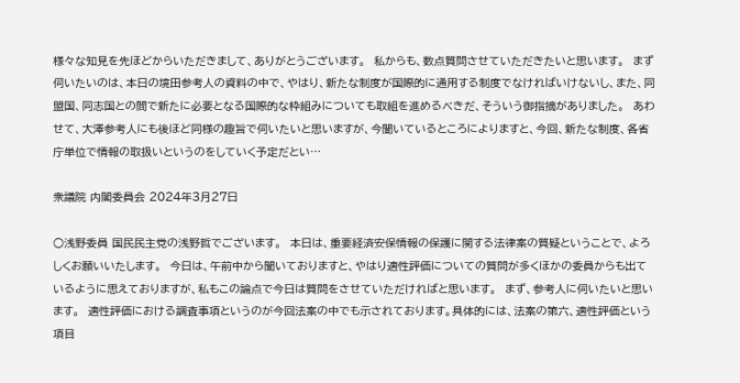様々な知見を先ほどからいただきまして、ありがとうございます。  私からも、数点質問させていただきたいと思います。  まず伺いたいのは、本日の境田参考人の資料の中で、やはり、新たな制度が国際的に通用する制度でなければいけないし、また、同盟国、同志国との間で新たに必要となる国際的な枠組みについても取組を進めるべきだ、そういう御指摘がありました。  あわせて、大澤参考人にも後ほど同様の趣旨で伺いたいと思いますが、今聞いているところによりますと、今回、新たな制度、各省庁単位で情報の取扱いというのをしていく予定だとい…

衆議院 内閣委員会 2024年3月27日

○浅野委員 国民民主党の浅野哲でございます。  本日は、重要経済安保情報の保護に関する法律案の質疑ということで、よろしくお願いいたします。  今日は、午前中から聞いておりますと、やはり適性評価についての質問が多くほかの委員からも出ているように思えておりますが、私もこの論点で今日は質問をさせていただければと思います。  まず、参考人に伺いたいと思います。  適性評価における調査事項というのが今回法案の中でも示されております。具体的には、法案の第六、適性評価という項目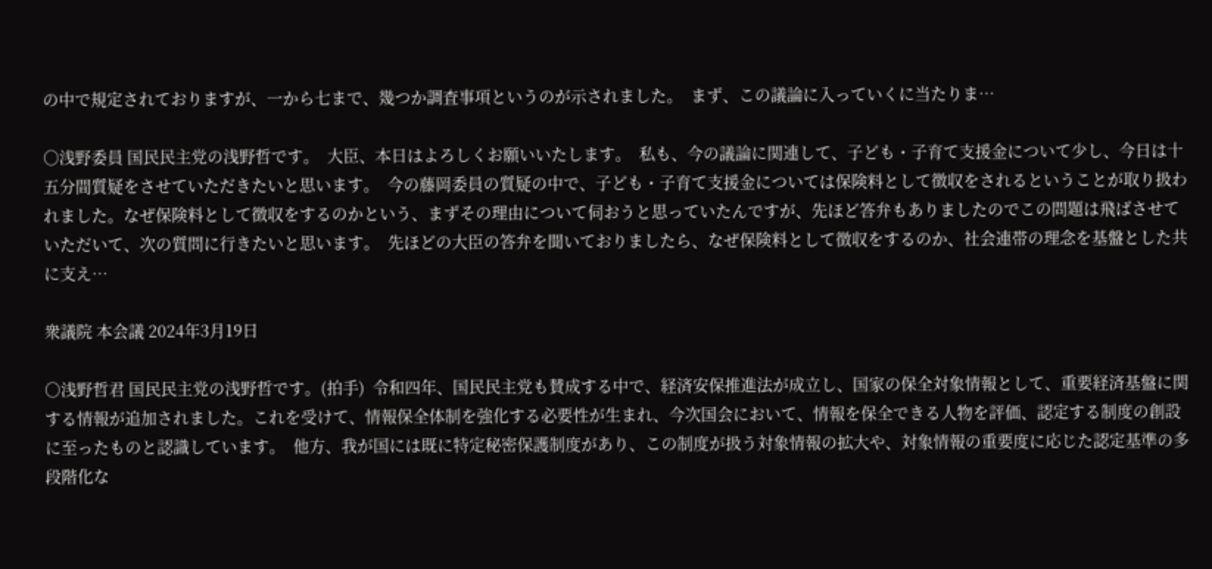の中で規定されておりますが、一から七まで、幾つか調査事項というのが示されました。  まず、この議論に入っていくに当たりま…

○浅野委員 国民民主党の浅野哲です。  大臣、本日はよろしくお願いいたします。  私も、今の議論に関連して、子ども・子育て支援金について少し、今日は十五分間質疑をさせていただきたいと思います。  今の藤岡委員の質疑の中で、子ども・子育て支援金については保険料として徴収をされるということが取り扱われました。なぜ保険料として徴収をするのかという、まずその理由について伺おうと思っていたんですが、先ほど答弁もありましたのでこの問題は飛ばさせていただいて、次の質問に行きたいと思います。  先ほどの大臣の答弁を聞いておりましたら、なぜ保険料として徴収をするのか、社会連帯の理念を基盤とした共に支え…

衆議院 本会議 2024年3月19日

○浅野哲君 国民民主党の浅野哲です。(拍手)  令和四年、国民民主党も賛成する中で、経済安保推進法が成立し、国家の保全対象情報として、重要経済基盤に関する情報が追加されました。これを受けて、情報保全体制を強化する必要性が生まれ、今次国会において、情報を保全できる人物を評価、認定する制度の創設に至ったものと認識しています。  他方、我が国には既に特定秘密保護制度があり、この制度が扱う対象情報の拡大や、対象情報の重要度に応じた認定基準の多段階化な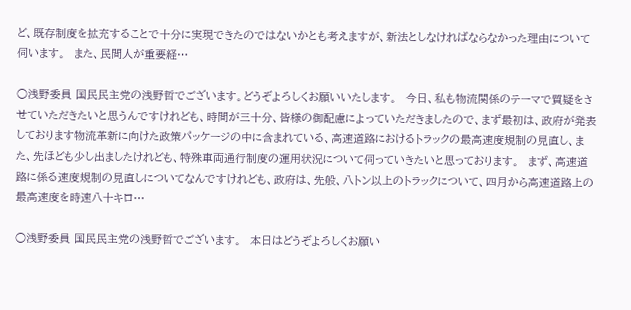ど、既存制度を拡充することで十分に実現できたのではないかとも考えますが、新法としなければならなかった理由について伺います。  また、民間人が重要経…

○浅野委員 国民民主党の浅野哲でございます。どうぞよろしくお願いいたします。  今日、私も物流関係のテーマで質疑をさせていただきたいと思うんですけれども、時間が三十分、皆様の御配慮によっていただきましたので、まず最初は、政府が発表しております物流革新に向けた政策パッケージの中に含まれている、高速道路におけるトラックの最高速度規制の見直し、また、先ほども少し出ましたけれども、特殊車両通行制度の運用状況について伺っていきたいと思っております。  まず、高速道路に係る速度規制の見直しについてなんですけれども、政府は、先般、八トン以上のトラックについて、四月から高速道路上の最高速度を時速八十キロ…

○浅野委員 国民民主党の浅野哲でございます。  本日はどうぞよろしくお願い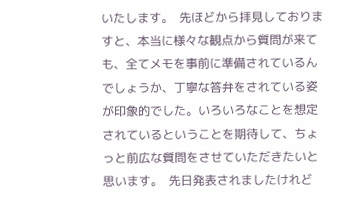いたします。  先ほどから拝見しておりますと、本当に様々な観点から質問が来ても、全てメモを事前に準備されているんでしょうか、丁寧な答弁をされている姿が印象的でした。いろいろなことを想定されているということを期待して、ちょっと前広な質問をさせていただきたいと思います。  先日発表されましたけれど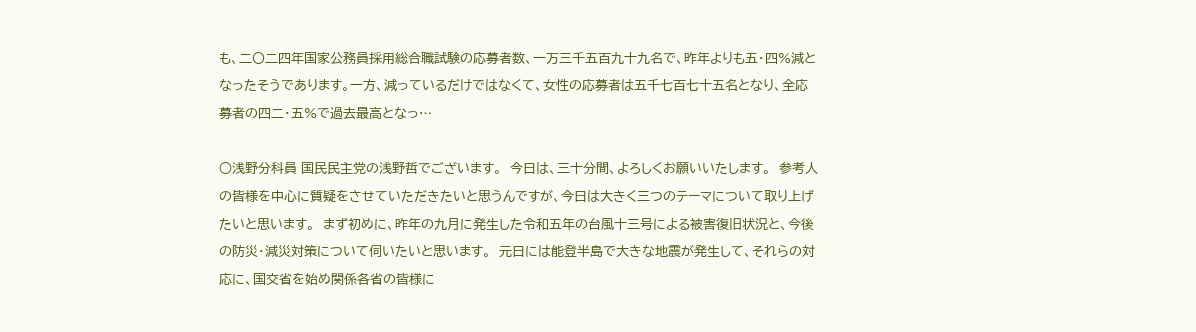も、二〇二四年国家公務員採用総合職試験の応募者数、一万三千五百九十九名で、昨年よりも五・四%減となったそうであります。一方、減っているだけではなくて、女性の応募者は五千七百七十五名となり、全応募者の四二・五%で過去最高となっ…

○浅野分科員 国民民主党の浅野哲でございます。  今日は、三十分間、よろしくお願いいたします。  参考人の皆様を中心に質疑をさせていただきたいと思うんですが、今日は大きく三つのテーマについて取り上げたいと思います。  まず初めに、昨年の九月に発生した令和五年の台風十三号による被害復旧状況と、今後の防災・減災対策について伺いたいと思います。  元日には能登半島で大きな地震が発生して、それらの対応に、国交省を始め関係各省の皆様に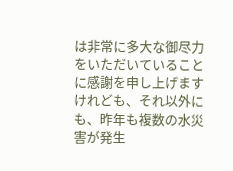は非常に多大な御尽力をいただいていることに感謝を申し上げますけれども、それ以外にも、昨年も複数の水災害が発生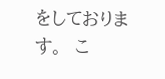をしております。  こ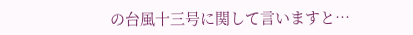の台風十三号に関して言いますと…